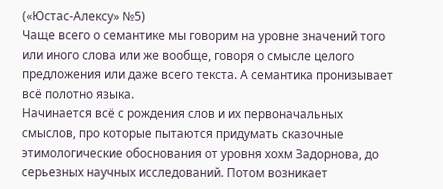(«Юстас-Алексу» №5)
Чаще всего о семантике мы говорим на уровне значений того или иного слова или же вообще, говоря о смысле целого предложения или даже всего текста. А семантика пронизывает всё полотно языка.
Начинается всё с рождения слов и их первоначальных смыслов, про которые пытаются придумать сказочные этимологические обоснования от уровня хохм Задорнова, до серьезных научных исследований. Потом возникает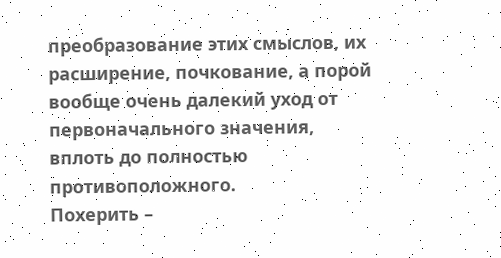преобразование этих смыслов, их расширение, почкование, а порой вообще очень далекий уход от первоначального значения, вплоть до полностью противоположного.
Похерить –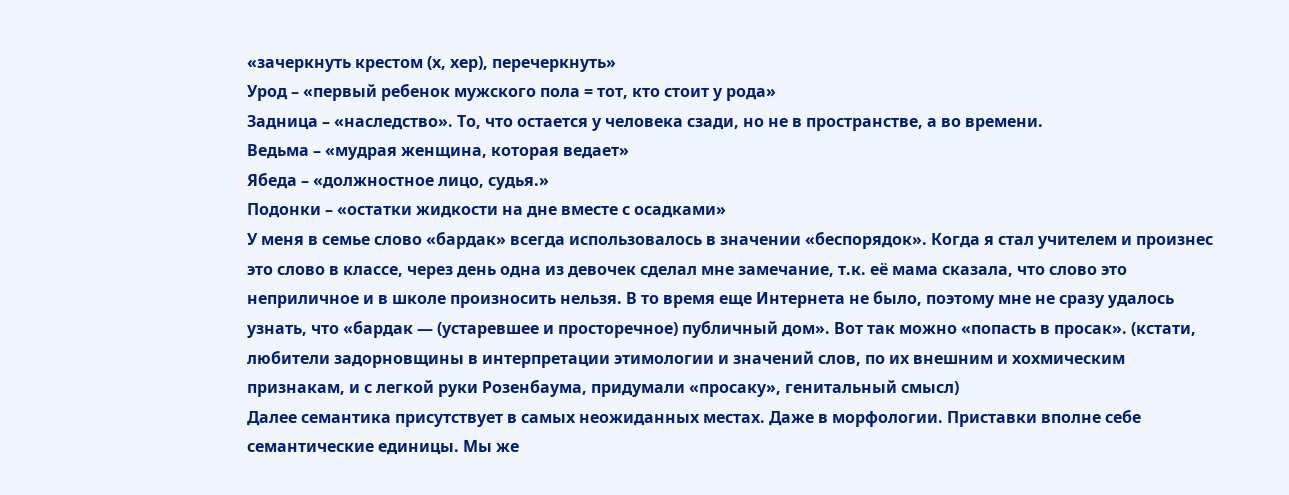«зачеркнуть крестом (х, хер), перечеркнуть»
Урод – «первый ребенок мужского пола = тот, кто стоит у рода»
Задница – «наследство». То, что остается у человека сзади, но не в пространстве, а во времени.
Ведьма – «мудрая женщина, которая ведает»
Ябеда – «должностное лицо, судья.»
Подонки – «остатки жидкости на дне вместе с осадками»
У меня в семье слово «бардак» всегда использовалось в значении «беспорядок». Когда я стал учителем и произнес это слово в классе, через день одна из девочек сделал мне замечание, т.к. её мама сказала, что слово это неприличное и в школе произносить нельзя. В то время еще Интернета не было, поэтому мне не сразу удалось узнать, что «бардак — (устаревшее и просторечное) публичный дом». Вот так можно «попасть в просак». (кстати, любители задорновщины в интерпретации этимологии и значений слов, по их внешним и хохмическим признакам, и с легкой руки Розенбаума, придумали «просаку», генитальный смысл)
Далее семантика присутствует в самых неожиданных местах. Даже в морфологии. Приставки вполне себе семантические единицы. Мы же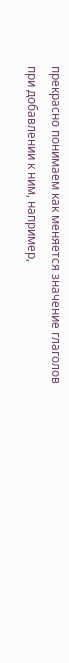прекрасно понимаем как меняется значение глаголов при добавлении к ним, например,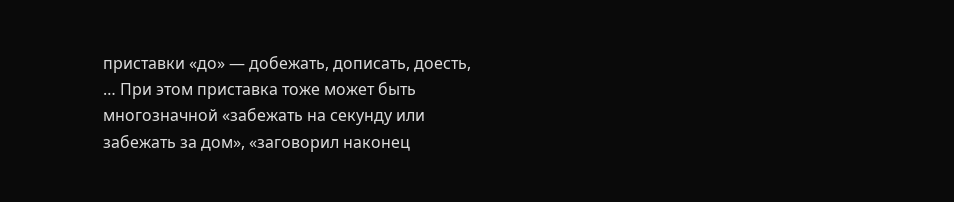приставки «до» — добежать, дописать, доесть, … При этом приставка тоже может быть многозначной «забежать на секунду или забежать за дом», «заговорил наконец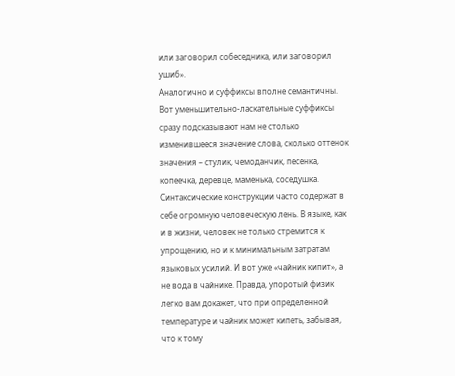или заговорил собеседника, или заговорил ушиб».
Аналогично и суффиксы вполне семантичны. Вот уменьшительно-ласкательные суффиксы сразу подсказывают нам не столько изменившееся значение слова, сколько оттенок значения – стулик, чемоданчик, песенка, копеечка, деревце, маменька, соседушка.
Синтаксические конструкции часто содержат в себе огромную человеческую лень. В языке, как и в жизни, человек не только стремится к упрощению, но и к минимальным затратам языковых усилий. И вот уже «чайник кипит», а не вода в чайнике. Правда, упоротый физик легко вам докажет, что при определенной температуре и чайник может кипеть, забывая, что к тому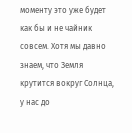моменту это уже будет как бы и не чайник совсем. Хотя мы давно знаем, что Земля крутится вокруг Солнца, у нас до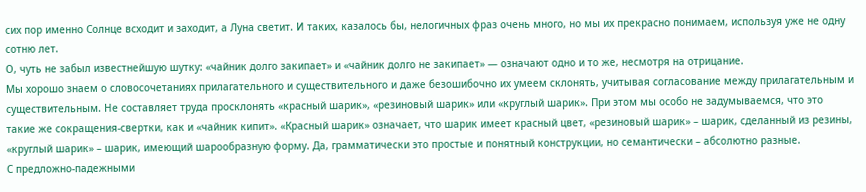сих пор именно Солнце всходит и заходит, а Луна светит. И таких, казалось бы, нелогичных фраз очень много, но мы их прекрасно понимаем, используя уже не одну сотню лет.
О, чуть не забыл известнейшую шутку: «чайник долго закипает» и «чайник долго не закипает» — означают одно и то же, несмотря на отрицание.
Мы хорошо знаем о словосочетаниях прилагательного и существительного и даже безошибочно их умеем склонять, учитывая согласование между прилагательным и существительным. Не составляет труда просклонять «красный шарик», «резиновый шарик» или «круглый шарик». При этом мы особо не задумываемся, что это такие же сокращения-свертки, как и «чайник кипит». «Красный шарик» означает, что шарик имеет красный цвет, «резиновый шарик» – шарик, сделанный из резины, «круглый шарик» – шарик, имеющий шарообразную форму. Да, грамматически это простые и понятный конструкции, но семантически – абсолютно разные.
С предложно-падежными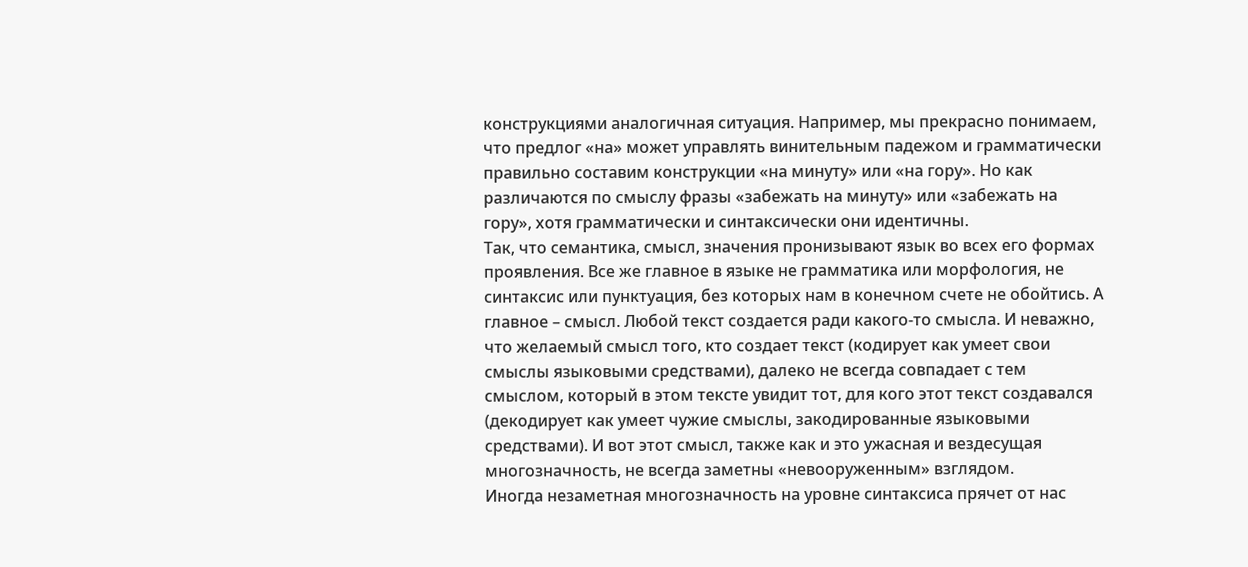конструкциями аналогичная ситуация. Например, мы прекрасно понимаем, что предлог «на» может управлять винительным падежом и грамматически правильно составим конструкции «на минуту» или «на гору». Но как различаются по смыслу фразы «забежать на минуту» или «забежать на гору», хотя грамматически и синтаксически они идентичны.
Так, что семантика, смысл, значения пронизывают язык во всех его формах проявления. Все же главное в языке не грамматика или морфология, не синтаксис или пунктуация, без которых нам в конечном счете не обойтись. А главное – смысл. Любой текст создается ради какого-то смысла. И неважно, что желаемый смысл того, кто создает текст (кодирует как умеет свои смыслы языковыми средствами), далеко не всегда совпадает с тем смыслом, который в этом тексте увидит тот, для кого этот текст создавался (декодирует как умеет чужие смыслы, закодированные языковыми средствами). И вот этот смысл, также как и это ужасная и вездесущая многозначность, не всегда заметны «невооруженным» взглядом.
Иногда незаметная многозначность на уровне синтаксиса прячет от нас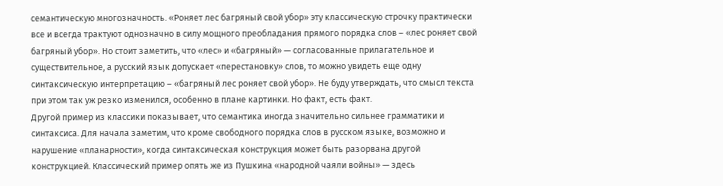семантическую многозначность. «Роняет лес багряный свой убор» эту классическую строчку практически все и всегда трактуют однозначно в силу мощного преобладания прямого порядка слов – «лес роняет свой багряный убор». Но стоит заметить, что «лес» и «багряный» — согласованные прилагательное и существительное, а русский язык допускает «перестановку» слов, то можно увидеть еще одну синтаксическую интерпретацию – «багряный лес роняет свой убор». Не буду утверждать, что смысл текста при этом так уж резко изменился, особенно в плане картинки. Но факт, есть факт.
Другой пример из классики показывает, что семантика иногда значительно сильнее грамматики и синтаксиса. Для начала заметим, что кроме свободного порядка слов в русском языке, возможно и нарушение «планарности», когда синтаксическая конструкция может быть разорвана другой конструкцией. Классический пример опять же из Пушкина «народной чаяли войны» — здесь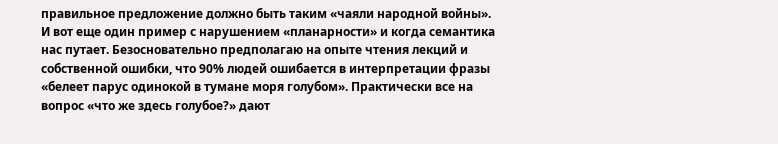правильное предложение должно быть таким «чаяли народной войны». И вот еще один пример с нарушением «планарности» и когда семантика нас путает. Безосновательно предполагаю на опыте чтения лекций и собственной ошибки, что 90% людей ошибается в интерпретации фразы «белеет парус одинокой в тумане моря голубом». Практически все на вопрос «что же здесь голубое?» дают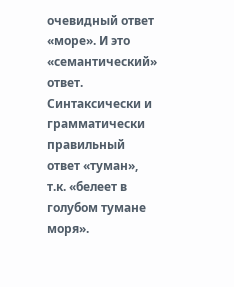очевидный ответ «море». И это «семантический» ответ. Синтаксически и грамматически правильный ответ «туман», т.к. «белеет в голубом тумане моря».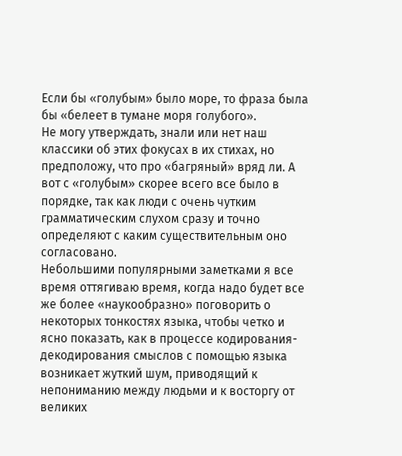Если бы «голубым» было море, то фраза была бы «белеет в тумане моря голубого».
Не могу утверждать, знали или нет наш классики об этих фокусах в их стихах, но предположу, что про «багряный» вряд ли. А вот с «голубым» скорее всего все было в порядке, так как люди с очень чутким грамматическим слухом сразу и точно определяют с каким существительным оно согласовано.
Небольшими популярными заметками я все время оттягиваю время, когда надо будет все же более «наукообразно» поговорить о некоторых тонкостях языка, чтобы четко и ясно показать, как в процессе кодирования-декодирования смыслов с помощью языка возникает жуткий шум, приводящий к непониманию между людьми и к восторгу от великих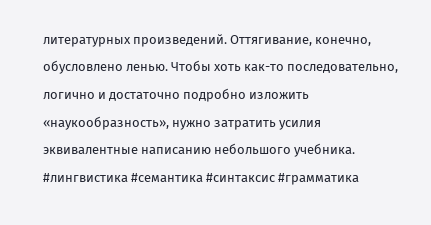литературных произведений. Оттягивание, конечно, обусловлено ленью. Чтобы хоть как-то последовательно, логично и достаточно подробно изложить «наукообразность», нужно затратить усилия эквивалентные написанию небольшого учебника.
#лингвистика #семантика #синтаксис #грамматика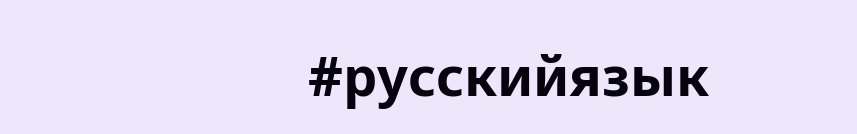#русскийязык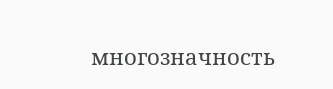многозначность